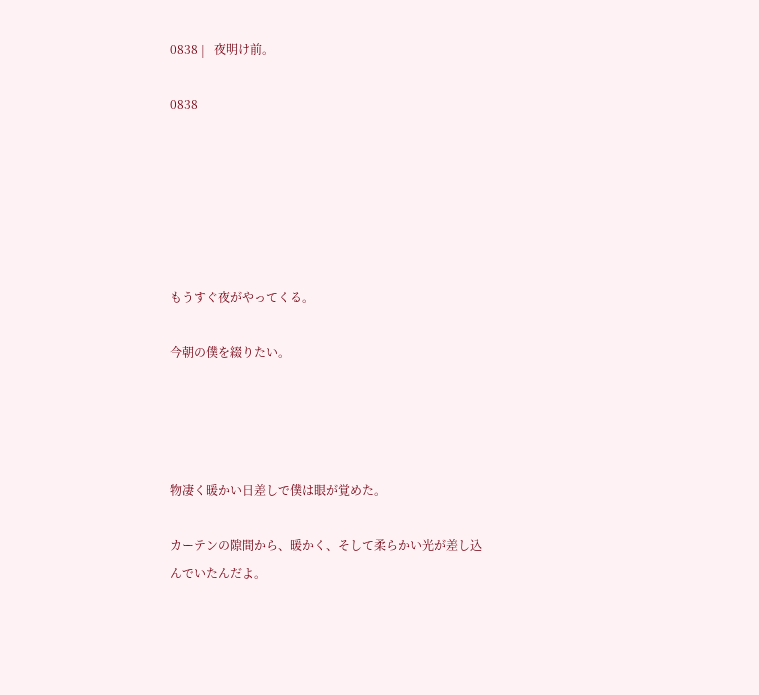0838 |   夜明け前。

0838






もうすぐ夜がやってくる。

今朝の僕を綴りたい。




物凄く暖かい日差しで僕は眼が覚めた。

カーテンの隙間から、暖かく、そして柔らかい光が差し込んでいたんだよ。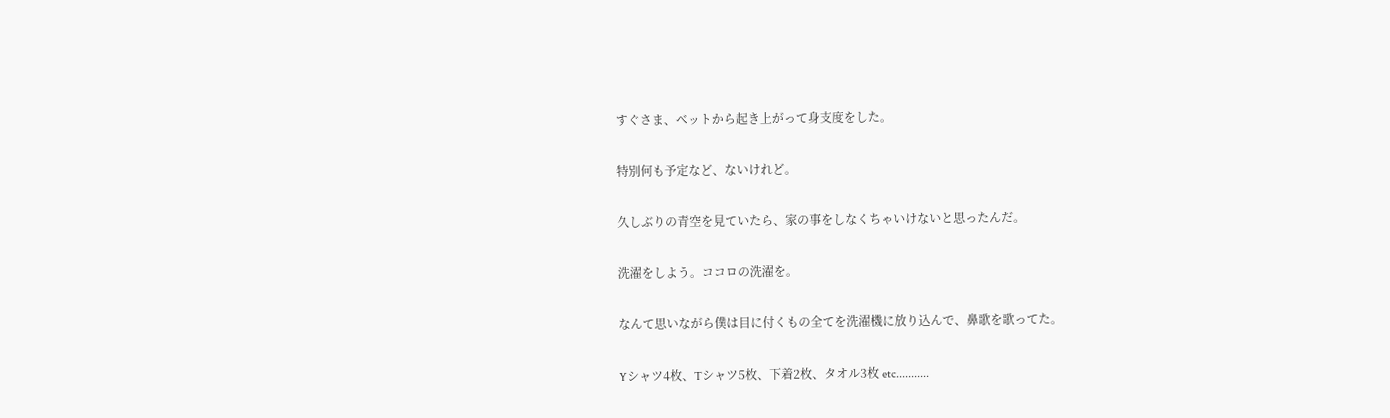すぐさま、ベットから起き上がって身支度をした。

特別何も予定など、ないけれど。

久しぶりの青空を見ていたら、家の事をしなくちゃいけないと思ったんだ。

洗濯をしよう。ココロの洗濯を。

なんて思いながら僕は目に付くもの全てを洗濯機に放り込んで、鼻歌を歌ってた。

Yシャツ4枚、Tシャツ5枚、下着2枚、タオル3枚 etc...........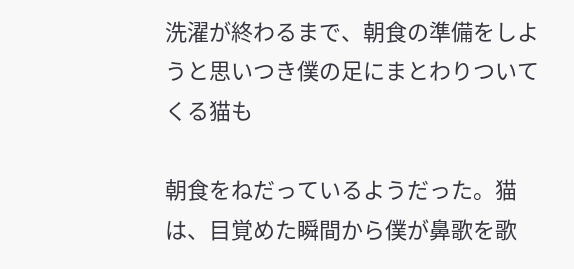洗濯が終わるまで、朝食の準備をしようと思いつき僕の足にまとわりついてくる猫も

朝食をねだっているようだった。猫は、目覚めた瞬間から僕が鼻歌を歌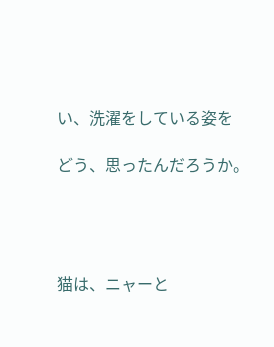い、洗濯をしている姿を

どう、思ったんだろうか。




猫は、ニャーと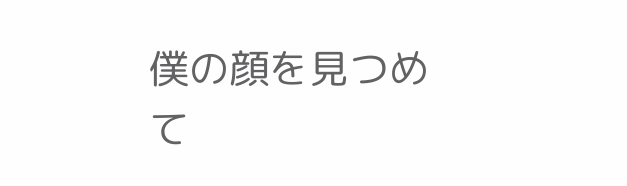僕の顔を見つめて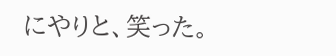にやりと、笑った。